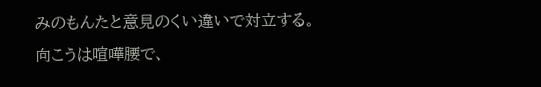みのもんたと意見のくい違いで対立する。
向こうは喧嘩腰で、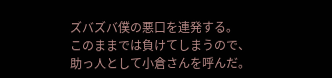ズバズバ僕の悪口を連発する。
このままでは負けてしまうので、
助っ人として小倉さんを呼んだ。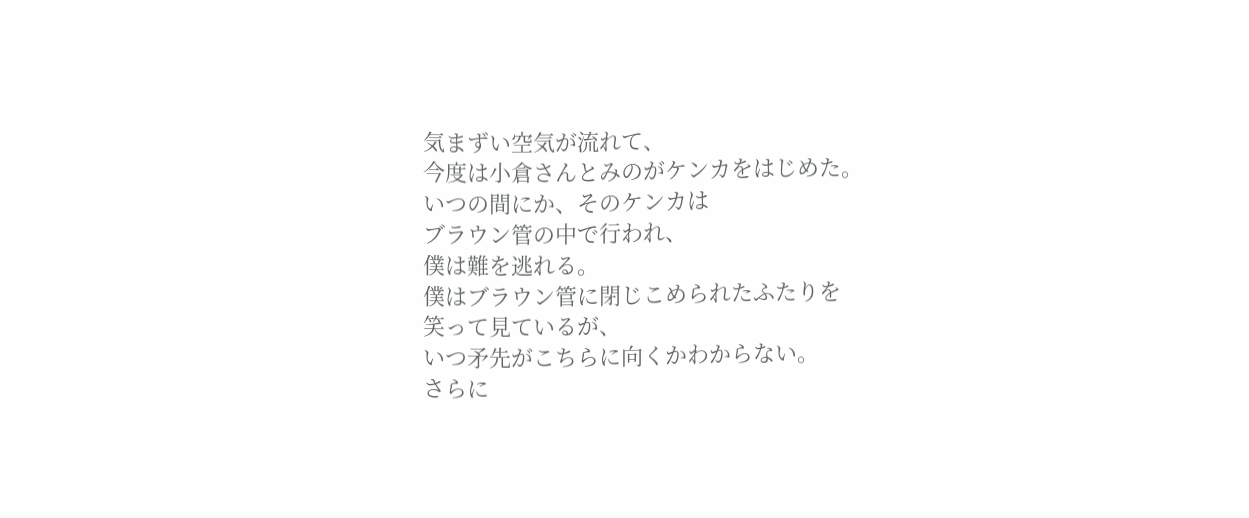気まずい空気が流れて、
今度は小倉さんとみのがケンカをはじめた。
いつの間にか、そのケンカは
ブラウン管の中で行われ、
僕は難を逃れる。
僕はブラウン管に閉じこめられたふたりを
笑って見ているが、
いつ矛先がこちらに向くかわからない。
さらに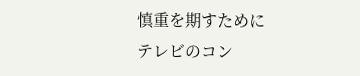慎重を期すために
テレビのコン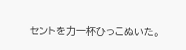セントを力一杯ひっこぬいた。